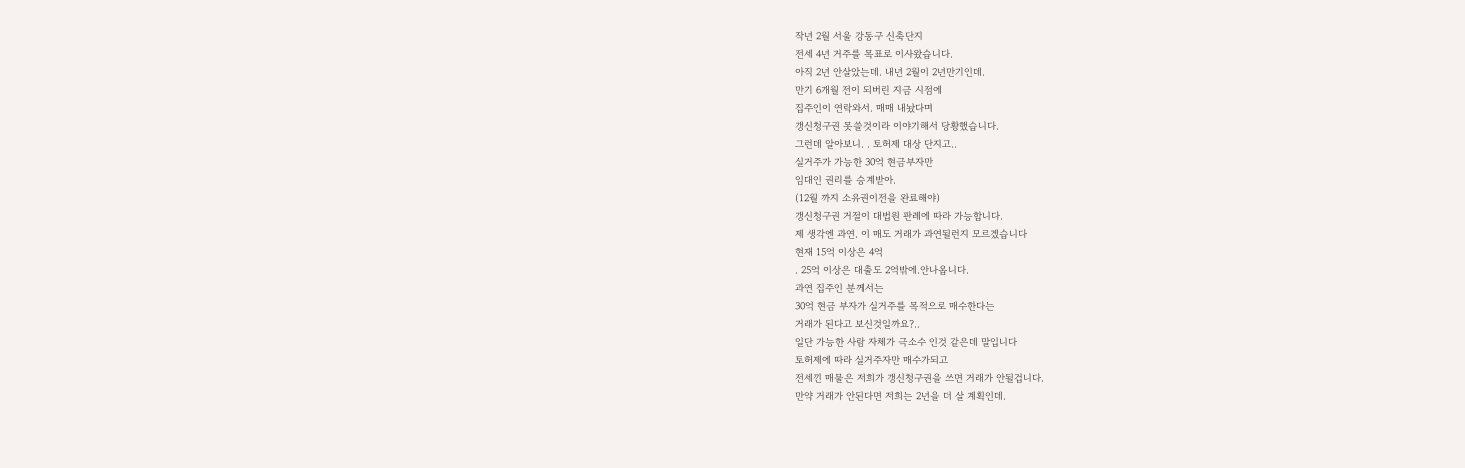작년 2월 서울 강동구 신축단지
전세 4년 거주를 목표로 이사왔습니다.
아직 2년 안살았는데. 내년 2월이 2년만기인데.
만기 6개월 전이 되버린 지금 시점에
집주인이 연락와서. 매매 내놨다며
갱신청구권 못쓸것이라 이야기해서 당황했습니다.
그런데 알아보니. . 토허제 대상 단지고..
실거주가 가능한 30억 현금부자만
임대인 권리를 승계받아.
(12월 까지 소유권이전을 완료해야)
갱신청구권 거절이 대법원 판례에 따라 가능합니다.
제 생각엔 과연. 이 매도 거래가 과연될런지 모르겠습니다
현재 15억 이상은 4억
. 25억 이상은 대출도 2억밖에.안나옵니다.
과연 집주인 분께서는
30억 현금 부자가 실거주를 목적으로 매수한다는
거래가 된다고 보신것일까요?..
일단 가능한 사람 자체가 극소수 인것 같은데 말입니다
토허제에 따라 실거주자만 매수가되고
전세낀 매물은 저희가 갱신청구권을 쓰면 거래가 안될겁니다.
만약 거래가 안된다면 저희는 2년을 더 살 계획인데.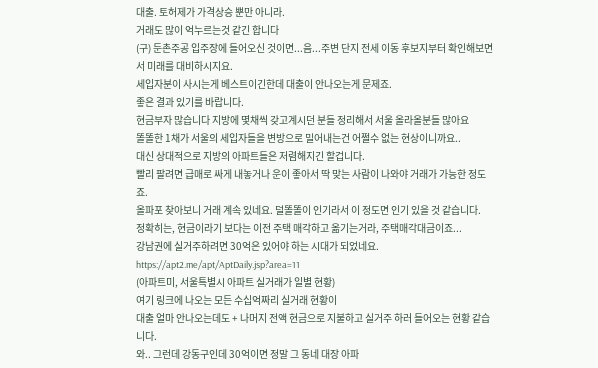대출. 토허제가 가격상승 뿐만 아니라.
거래도 많이 억누르는것 같긴 합니다
(구) 둔촌주공 입주장에 들어오신 것이면...음...주변 단지 전세 이동 후보지부터 확인해보면서 미래를 대비하시지요.
세입자분이 사시는게 베스트이긴한데 대출이 안나오는게 문제죠.
좋은 결과 있기를 바랍니다.
현금부자 많습니다 지방에 몇채씩 갖고계시던 분들 정리해서 서울 올라올분들 많아요
똘똘한 1채가 서울의 세입자들을 변방으로 밀어내는건 어쩔수 없는 현상이니까요..
대신 상대적으로 지방의 아파트들은 저렴해지긴 할겁니다.
빨리 팔려면 급매로 싸게 내놓거나 운이 좋아서 딱 맞는 사람이 나와야 거래가 가능한 정도죠.
올파포 찾아보니 거래 계속 있네요. 덜똘똘이 인기라서 이 정도면 인기 있을 것 같습니다.
정확히는, 현금이라기 보다는 이전 주택 매각하고 옮기는거라, 주택매각대금이죠...
강남권에 실거주하려면 30억은 있어야 하는 시대가 되었네요.
https://apt2.me/apt/AptDaily.jsp?area=11
(아파트미, 서울특별시 아파트 실거래가 일별 현황)
여기 링크에 나오는 모든 수십억짜리 실거래 현황이
대출 얼마 안나오는데도 + 나머지 전액 현금으로 지불하고 실거주 하러 들어오는 현황 같습니다.
와.. 그런데 강동구인데 30억이면 정말 그 동네 대장 아파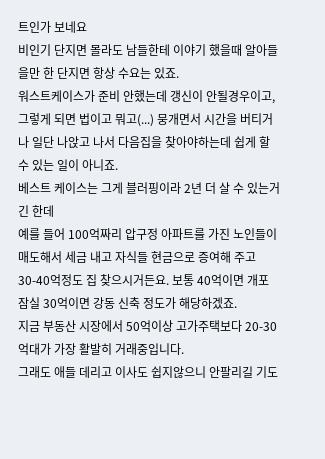트인가 보네요
비인기 단지면 몰라도 남들한테 이야기 했을때 알아들을만 한 단지면 항상 수요는 있죠.
워스트케이스가 준비 안했는데 갱신이 안될경우이고, 그렇게 되면 법이고 뭐고(...) 뭉개면서 시간을 버티거나 일단 나앉고 나서 다음집을 찾아야하는데 쉽게 할 수 있는 일이 아니죠.
베스트 케이스는 그게 블러핑이라 2년 더 살 수 있는거긴 한데
예를 들어 100억짜리 압구정 아파트를 가진 노인들이 매도해서 세금 내고 자식들 현금으로 증여해 주고 30-40억정도 집 찾으시거든요. 보통 40억이면 개포 잠실 30억이면 강동 신축 정도가 해당하겠죠.
지금 부동산 시장에서 50억이상 고가주택보다 20-30억대가 가장 활발히 거래중입니다.
그래도 애들 데리고 이사도 쉽지않으니 안팔리길 기도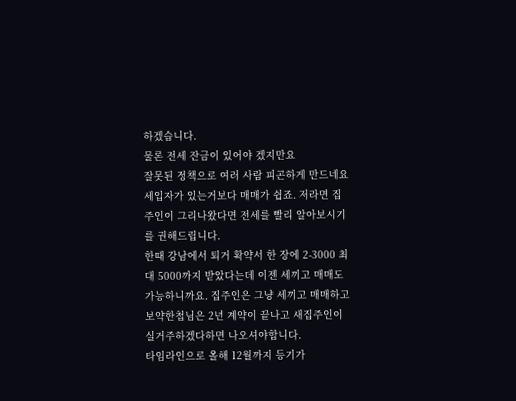하겠습니다.
물론 전세 잔금이 있어야 겠지만요
잘못된 정책으로 여러 사람 피곤하게 만드네요
세입자가 있는거보다 매매가 쉽죠. 저라면 집주인이 그리나왔다면 전세를 빨리 알아보시기를 권해드립니다.
한때 강남에서 퇴거 확약서 한 장에 2-3000 최대 5000까지 받았다는데 이젠 세끼고 매매도 가능하니까요. 집주인은 그냥 세끼고 매매하고 보약한첩님은 2년 계약이 끝나고 새집주인이 실거주하겠다하면 나오셔야합니다.
타임라인으로 올해 12월까지 등기가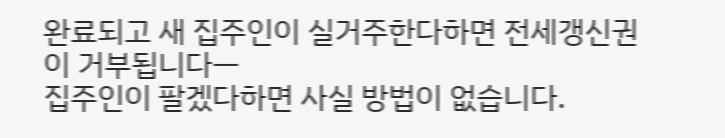완료되고 새 집주인이 실거주한다하면 전세갱신권이 거부됩니다ㅡ
집주인이 팔겠다하면 사실 방법이 없습니다.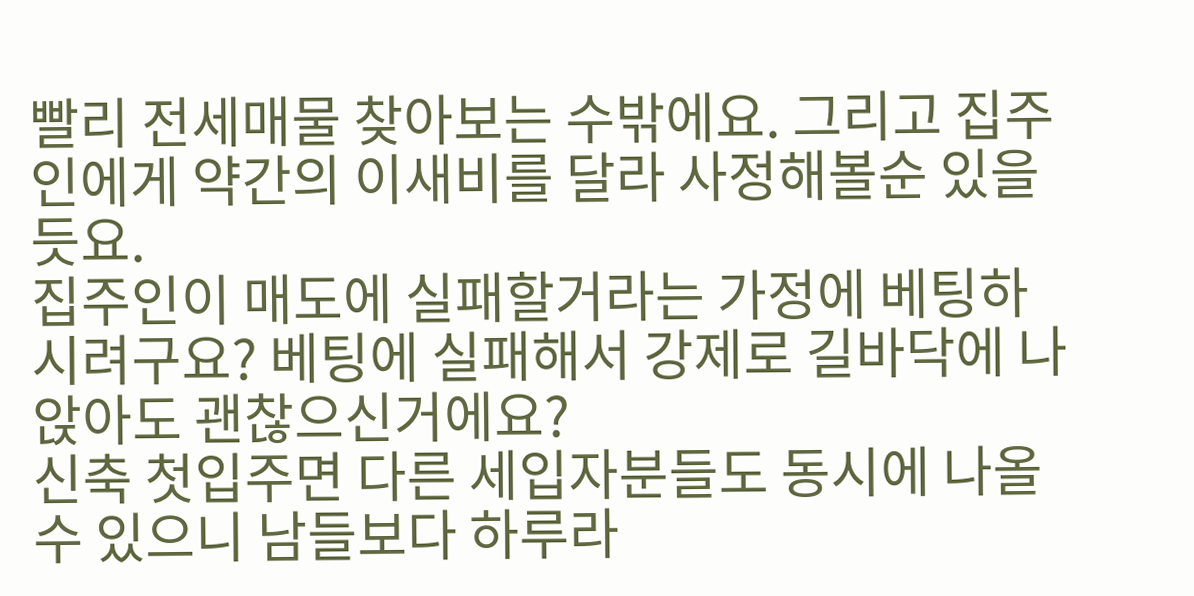빨리 전세매물 찾아보는 수밖에요. 그리고 집주인에게 약간의 이새비를 달라 사정해볼순 있을듯요.
집주인이 매도에 실패할거라는 가정에 베팅하시려구요? 베팅에 실패해서 강제로 길바닥에 나앉아도 괜찮으신거에요?
신축 첫입주면 다른 세입자분들도 동시에 나올 수 있으니 남들보다 하루라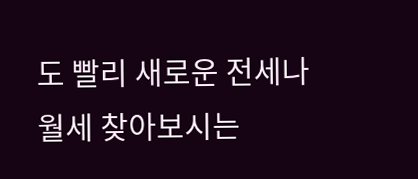도 빨리 새로운 전세나 월세 찾아보시는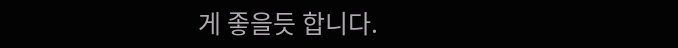게 좋을듯 합니다.